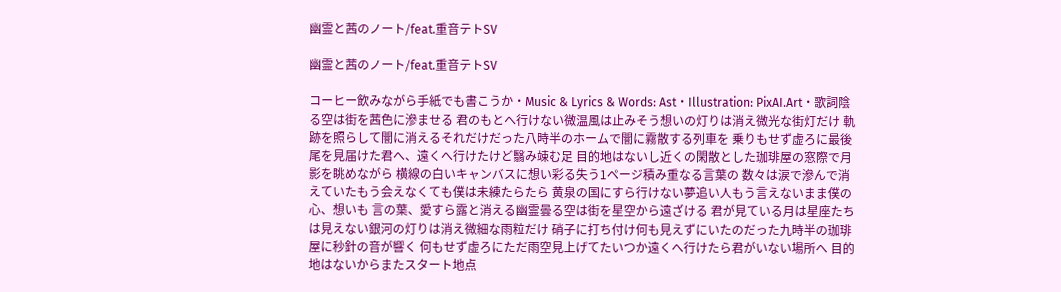幽霊と茜のノート/feat.重音テトSV

幽霊と茜のノート/feat.重音テトSV

コーヒー飲みながら手紙でも書こうか・Music & Lyrics & Words: Ast・Illustration: PixAI.Art・歌詞陰る空は街を茜色に滲ませる 君のもとへ行けない微温風は止みそう想いの灯りは消え微光な街灯だけ 軌跡を照らして闇に消えるそれだけだった八時半のホームで闇に霧散する列車を 乗りもせず虚ろに最後尾を見届けた君へ、遠くへ行けたけど翳み竦む足 目的地はないし近くの閑散とした珈琲屋の窓際で月影を眺めながら 横線の白いキャンバスに想い彩る失う1ページ積み重なる言葉の 数々は涙で滲んで消えていたもう会えなくても僕は未練たらたら 黄泉の国にすら行けない夢追い人もう言えないまま僕の心、想いも 言の葉、愛すら露と消える幽霊曇る空は街を星空から遠ざける 君が見ている月は星座たちは見えない銀河の灯りは消え微細な雨粒だけ 硝子に打ち付け何も見えずにいたのだった九時半の珈琲屋に秒針の音が響く 何もせず虚ろにただ雨空見上げてたいつか遠くへ行けたら君がいない場所へ 目的地はないからまたスタート地点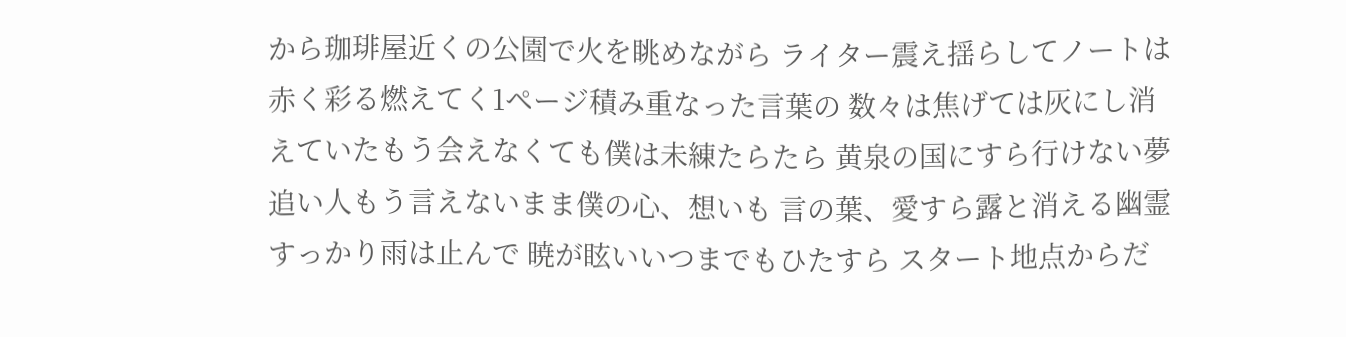から珈琲屋近くの公園で火を眺めながら ライター震え揺らしてノートは赤く彩る燃えてく1ページ積み重なった言葉の 数々は焦げては灰にし消えていたもう会えなくても僕は未練たらたら 黄泉の国にすら行けない夢追い人もう言えないまま僕の心、想いも 言の葉、愛すら露と消える幽霊すっかり雨は止んで 暁が眩いいつまでもひたすら スタート地点からだ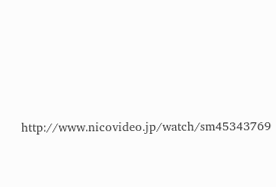http://www.nicovideo.jp/watch/sm45343769